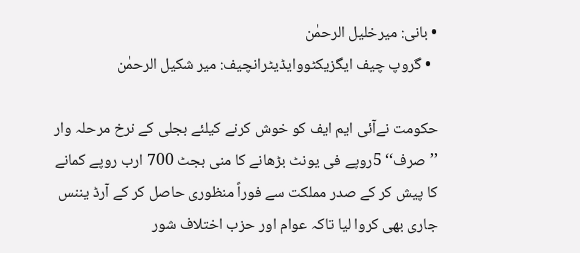• بانی: میرخلیل الرحمٰن
  • گروپ چیف ایگزیکٹووایڈیٹرانچیف: میر شکیل الرحمٰن

حکومت نےآئی ایم ایف کو خوش کرنے کیلئے بجلی کے نرخ مرحلہ وار ’’صرف‘‘ 5روپے فی یونٹ بڑھانے کا منی بجٹ 700 ارب روپے کمانے کا پیش کر کے صدر مملکت سے فوراً منظوری حاصل کر کے آرڈ یننس جاری بھی کروا لیا تاکہ عوام اور حزب اختلاف شور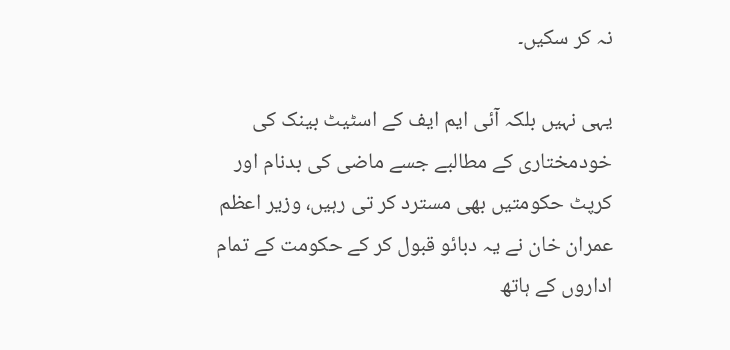نہ کر سکیں۔

یہی نہیں بلکہ آئی ایم ایف کے اسٹیٹ بینک کی خودمختاری کے مطالبے جسے ماضی کی بدنام اور کرپٹ حکومتیں بھی مسترد کر تی رہیں، وزیر اعظم عمران خان نے یہ دبائو قبول کر کے حکومت کے تمام اداروں کے ہاتھ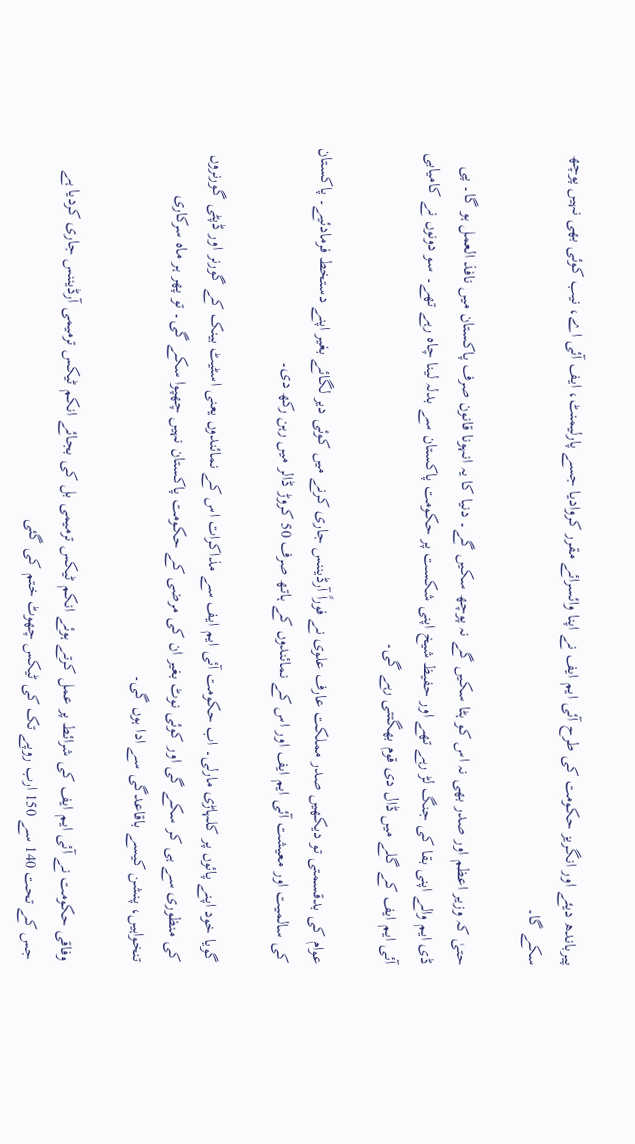پیرباندھ دیئے اور انگریز حکومت کی طرح آئی ایم ایف نے اپنا وائسرائے مقرر کروادیا جسے پارلیمنٹ، ایف آئی اے، نیب کوئی بھی نہیں پوچھ سکے گا۔

حتیٰ کہ وزیر اعظم اور صدر بھی نہ اس کو ہٹا سکیں گے نہ پوچھ سکیں گے۔ دنیا کا یہ انہونا قانون صرف پاکستان میں نافذ العمل ہو گا۔ پی ڈی ایم والے اپنی بقا کی جنگ لڑ رہے تھے اور حفیظ شیخ اپنی شکست پر حکومت پاکستان سے بدلہ لینا چاہ رہے تھے۔ سو دونوں نے کامیابی آئی ایم ایف کے گلے میں ڈال دی قوم بھگتتی رہے گی۔

عوام کی بدقسمتی تو دیکھیں صدر مملکت عارف علوی نے فوراً آرڈیننس جاری کرنے میں کوئی دیر لگائے بغیر اپنے دستخط فرمادئیے۔ پاکستان کی سالمیت اور معیشت آئی ایم ایف اور اس کے نمائندوں کے ہاتھ صرف 50 کروڑ ڈالر میں رہن رکھ دی۔

گویا خود اپنے پائوں پر کلہاڑی مارلی۔ اب حکومت آئی ایم ایف سے مذاکرات اس کے نمائندوں یعنی اسٹیٹ بینک کے گورنر اور ڈپٹی گورنروں کی منظوری سے ہی کر سکے گی اور کوئی نوٹ بغیر ان کی مرضی کے حکومت پاکستان نہیں چھپوا سکے گی۔ تو پھر ہر ماہ سرکاری تنخواہیں، پنشن کیسے باقاعدگی سے ادا ہوں گی۔

وفاقی حکومت نے آئی ایم ایف کی شرائط پر عمل کرتے ہوئے انکم ٹیکس ترمیمی بل کی بجائے انکم ٹیکس ترمیمی آرڈیننس جاری کردیا ہے جس کے تحت 140 سے 150 ارب روپے تک کی ٹیکس چھوٹ ختم کی گئی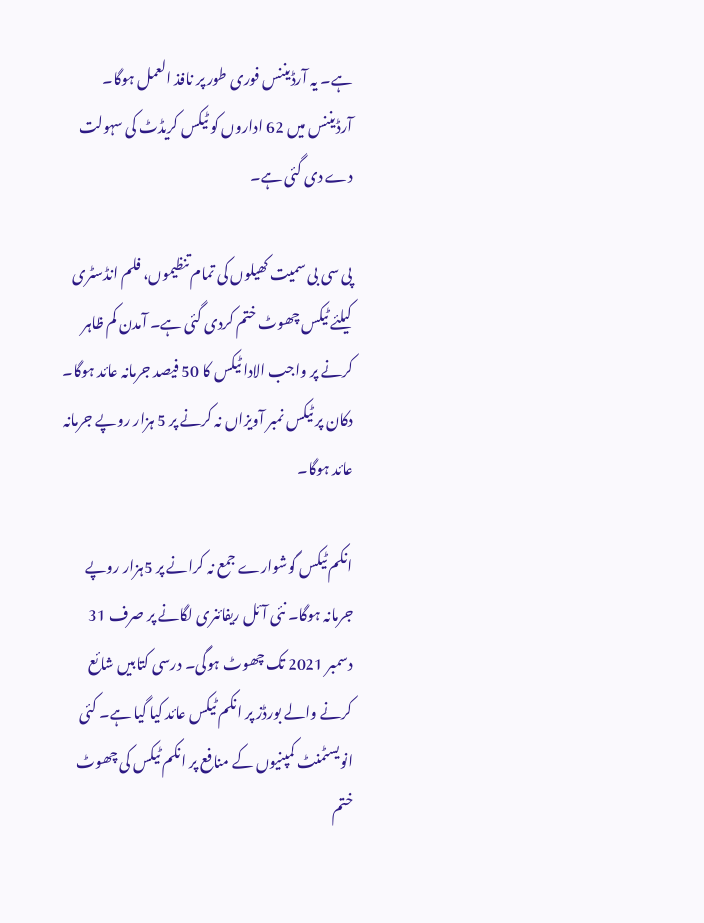ہے۔ یہ آرڈیننس فوری طور پر نافذ العمل ہوگا۔ آرڈیننس میں 62 اداروں کو ٹیکس کریڈٹ کی سہولت دے دی گئی ہے۔

پی سی بی سمیت کھیلوں کی تمام تنظیموں، فلم انڈسٹری کیلئے ٹیکس چھوٹ ختم کردی گئی ہے۔ آمدن کم ظاہر کرنے پر واجب الادا ٹیکس کا 50 فیصد جرمانہ عائد ہوگا۔ دکان پر ٹیکس نمبر آویزاں نہ کرنے پر 5 ہزار روپے جرمانہ عائد ہوگا۔

انکم ٹیکس گوشوارے جمع نہ کرانے پر 5ہزار روپے جرمانہ ہوگا۔ نئی آئل ریفائنری لگانے پر صرف 31 دسمبر 2021 تک چھوٹ ہوگی۔ درسی کتابیں شائع کرنے والے بورڈز پر انکم ٹیکس عائد کیا گیا ہے۔ کئی انویسٹمنٹ کمپنیوں کے منافع پر انکم ٹیکس کی چھوٹ ختم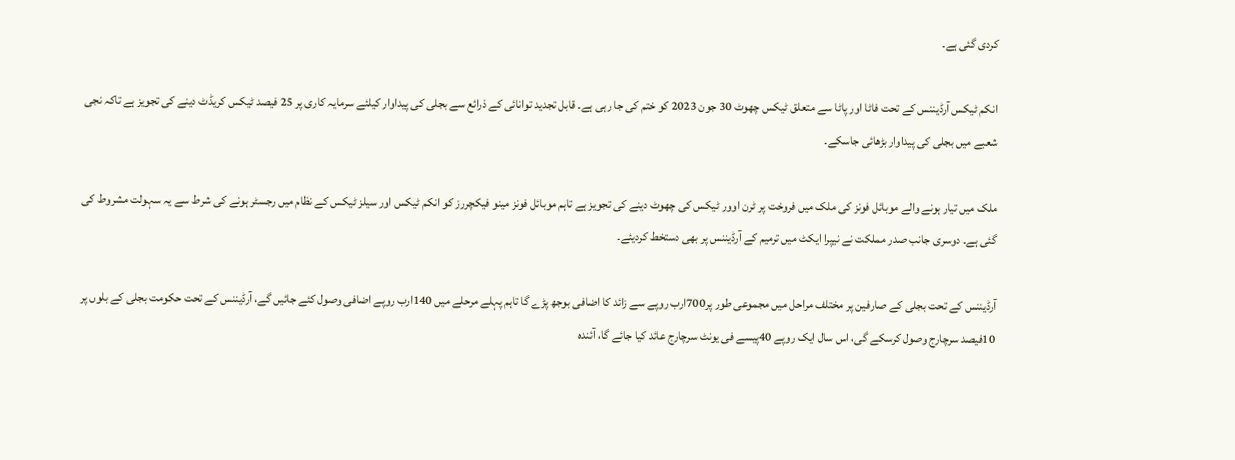کردی گئی ہے۔

انکم ٹیکس آرڈیننس کے تحت فاٹا اور پاٹا سے متعلق ٹیکس چھوٹ 30 جون 2023 کو ختم کی جا رہی ہے۔ قابل تجدید توانائی کے ذرائع سے بجلی کی پیداوار کیلئے سرمایہ کاری پر 25 فیصد ٹیکس کریڈٹ دینے کی تجویز ہے تاکہ نجی شعبے میں بجلی کی پیداوار بڑھائی جاسکے۔

ملک میں تیار ہونے والے موبائل فونز کی ملک میں فروخت پر ٹرن اوور ٹیکس کی چھوٹ دینے کی تجویز ہے تاہم موبائل فونز مینو فیکچررز کو انکم ٹیکس اور سیلز ٹیکس کے نظام میں رجسٹر ہونے کی شرط سے یہ سہولت مشروط کی گئی ہے۔ دوسری جانب صدر مملکت نے نیپرا ایکٹ میں ترمیم کے آرڈیننس پر بھی دستخط کردیئے۔

آرڈیننس کے تحت بجلی کے صارفین پر مختلف مراحل میں مجموعی طور پر700ارب روپے سے زائد کا اضافی بوجھ پڑے گا تاہم پہلے مرحلے میں 140ارب روپے اضافی وصول کئے جائیں گے، آرڈیننس کے تحت حکومت بجلی کے بلوں پر 10فیصد سرچارج وصول کرسکے گی، اس سال ایک روپے 40پیسے فی یونٹ سرچارج عائد کیا جائے گا، آئندہ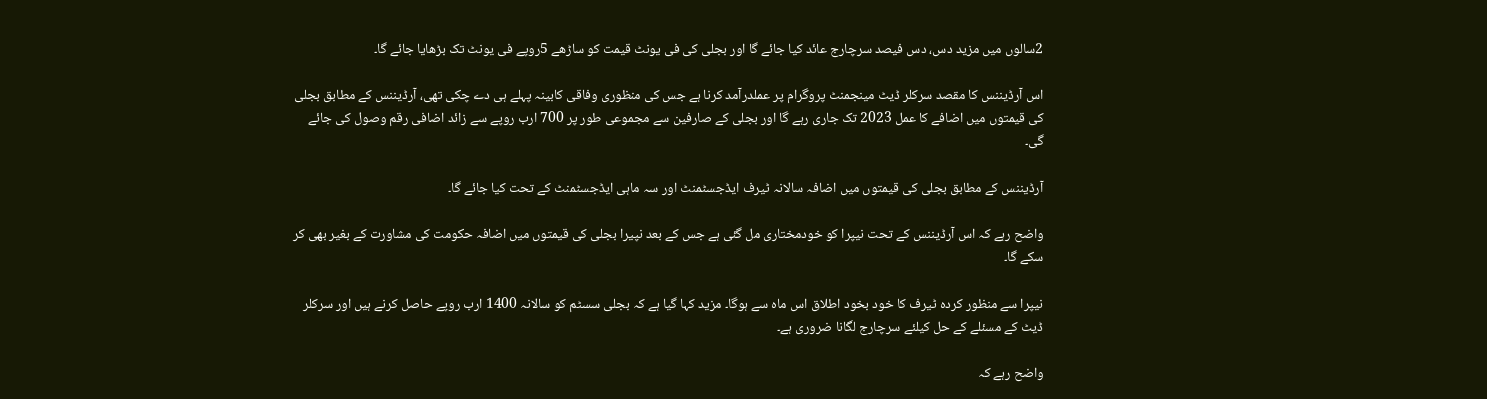2سالوں میں مزید دس، دس فیصد سرچارج عائد کیا جائے گا اور بجلی کی فی یونٹ قیمت کو ساڑھے 5روپے فی یونٹ تک بڑھایا جائے گا۔

اس آرڈیننس کا مقصد سرکلر ڈیٹ مینجمنٹ پروگرام پر عملدرآمد کرنا ہے جس کی منظوری وفاقی کابینہ پہلے ہی دے چکی تھی، آرڈیننس کے مطابق بجلی کی قیمتوں میں اضافے کا عمل 2023 تک جاری رہے گا اور بجلی کے صارفین سے مجموعی طور پر 700 ارب روپے سے زائد اضافی رقم وصول کی جائے گی۔

آرڈیننس کے مطابق بجلی کی قیمتوں میں اضافہ سالانہ ٹیرف ایڈجسٹمنٹ اور سہ ماہی ایڈجسٹمنٹ کے تحت کیا جائے گا۔

واضح رہے کہ اس آرڈیننس کے تحت نیپرا کو خودمختاری مل گئی ہے جس کے بعد نپیرا بجلی کی قیمتوں میں اضافہ حکومت کی مشاورت کے بغیر بھی کر سکے گا۔

نیپرا سے منظور کردہ ٹیرف کا خود بخود اطلاق اس ماہ سے ہوگا۔ مزید کہا گیا ہے کہ بجلی سسٹم کو سالانہ 1400 ارب روپے حاصل کرنے ہیں اور سرکلر ڈیٹ کے مسئلے کے حل کیلئے سرچارج لگانا ضروری ہے۔

واضح رہے کہ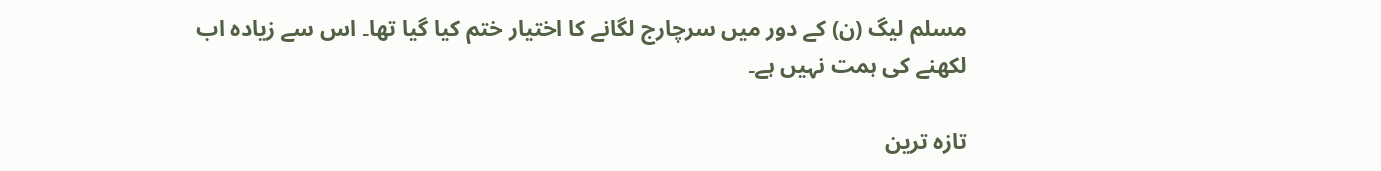مسلم لیگ (ن) کے دور میں سرچارج لگانے کا اختیار ختم کیا گیا تھا۔ اس سے زیادہ اب لکھنے کی ہمت نہیں ہے۔

تازہ ترین